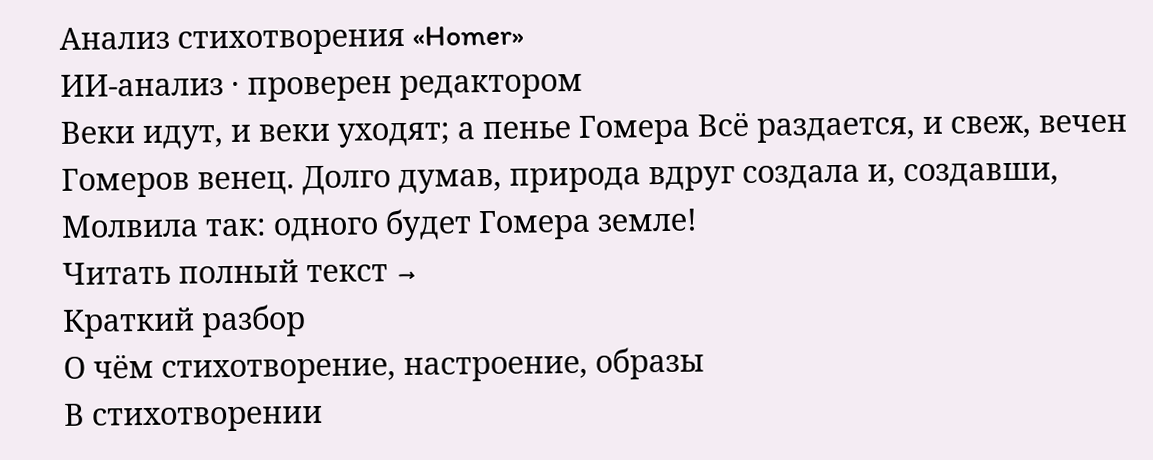Анализ стихотворения «Homer»
ИИ-анализ · проверен редактором
Веки идут, и веки уходят; а пенье Гомера Всё раздается, и свеж, вечен Гомеров венец. Долго думав, природа вдруг создала и, создавши, Молвила так: одного будет Гомера земле!
Читать полный текст →
Краткий разбор
О чём стихотворение, настроение, образы
В стихотворении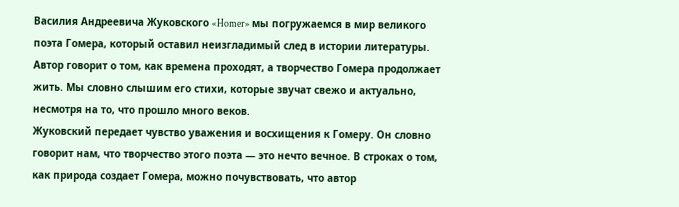Василия Андреевича Жуковского «Homer» мы погружаемся в мир великого поэта Гомера, который оставил неизгладимый след в истории литературы. Автор говорит о том, как времена проходят, а творчество Гомера продолжает жить. Мы словно слышим его стихи, которые звучат свежо и актуально, несмотря на то, что прошло много веков.
Жуковский передает чувство уважения и восхищения к Гомеру. Он словно говорит нам, что творчество этого поэта — это нечто вечное. В строках о том, как природа создает Гомера, можно почувствовать, что автор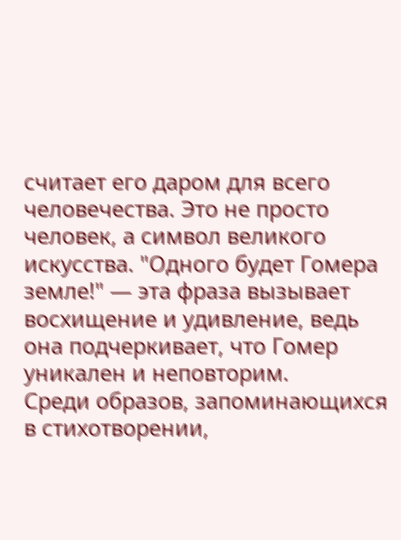считает его даром для всего человечества. Это не просто человек, а символ великого искусства. "Одного будет Гомера земле!" — эта фраза вызывает восхищение и удивление, ведь она подчеркивает, что Гомер уникален и неповторим.
Среди образов, запоминающихся в стихотворении,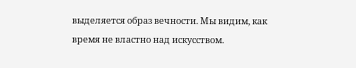выделяется образ вечности. Мы видим, как время не властно над искусством.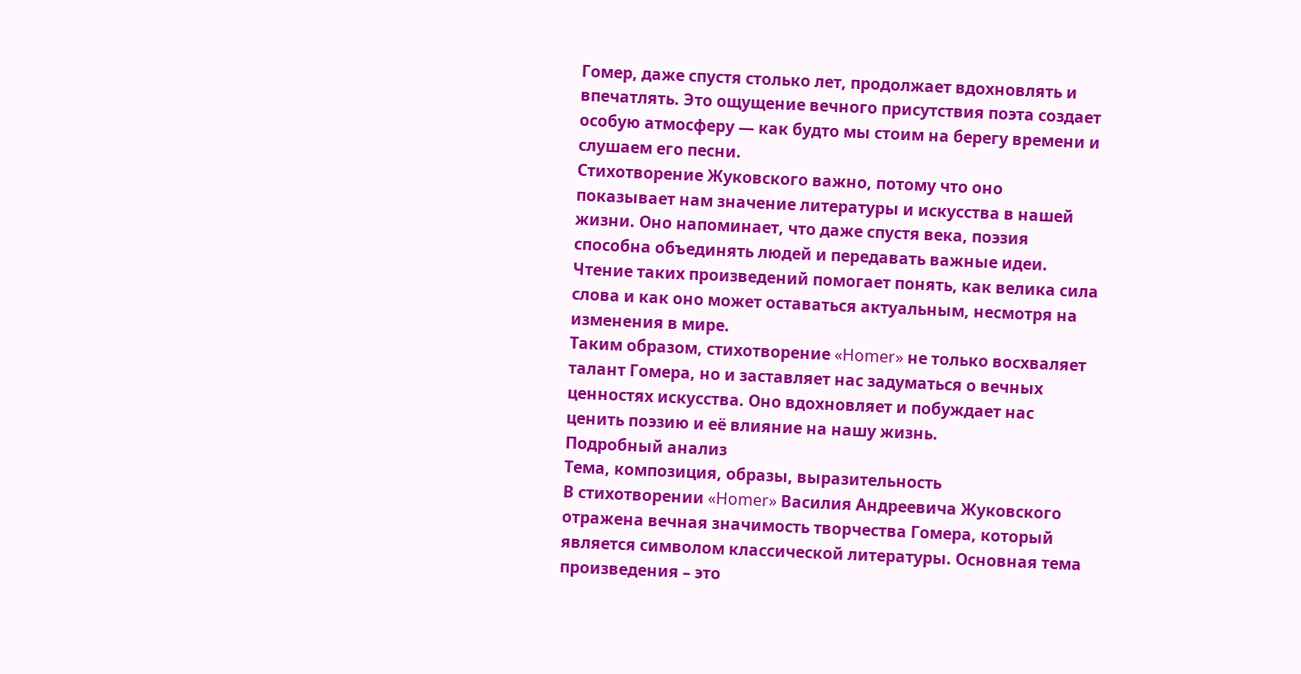Гомер, даже спустя столько лет, продолжает вдохновлять и впечатлять. Это ощущение вечного присутствия поэта создает особую атмосферу — как будто мы стоим на берегу времени и слушаем его песни.
Стихотворение Жуковского важно, потому что оно показывает нам значение литературы и искусства в нашей жизни. Оно напоминает, что даже спустя века, поэзия способна объединять людей и передавать важные идеи. Чтение таких произведений помогает понять, как велика сила слова и как оно может оставаться актуальным, несмотря на изменения в мире.
Таким образом, стихотворение «Homer» не только восхваляет талант Гомера, но и заставляет нас задуматься о вечных ценностях искусства. Оно вдохновляет и побуждает нас ценить поэзию и её влияние на нашу жизнь.
Подробный анализ
Тема, композиция, образы, выразительность
В стихотворении «Homer» Василия Андреевича Жуковского отражена вечная значимость творчества Гомера, который является символом классической литературы. Основная тема произведения – это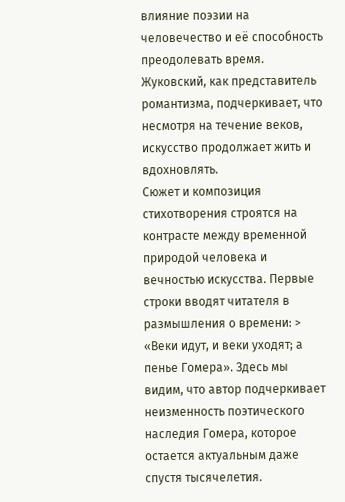влияние поэзии на человечество и её способность преодолевать время. Жуковский, как представитель романтизма, подчеркивает, что несмотря на течение веков, искусство продолжает жить и вдохновлять.
Сюжет и композиция стихотворения строятся на контрасте между временной природой человека и вечностью искусства. Первые строки вводят читателя в размышления о времени: > «Веки идут, и веки уходят; а пенье Гомера». Здесь мы видим, что автор подчеркивает неизменность поэтического наследия Гомера, которое остается актуальным даже спустя тысячелетия.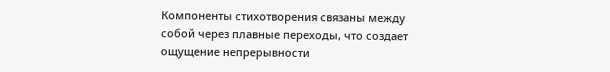Компоненты стихотворения связаны между собой через плавные переходы, что создает ощущение непрерывности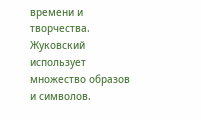времени и творчества.
Жуковский использует множество образов и символов.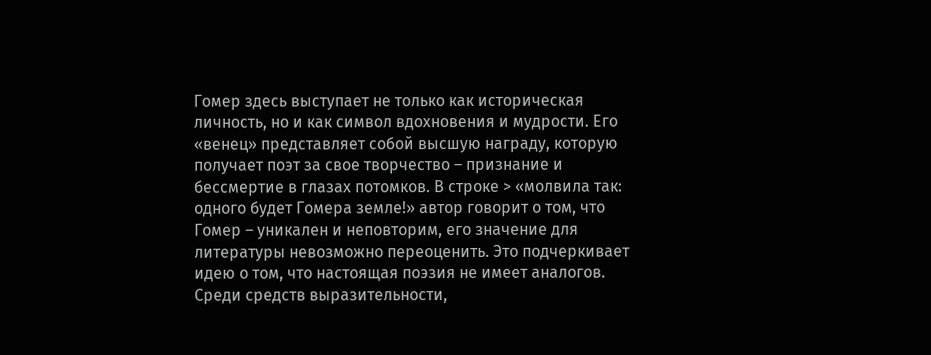Гомер здесь выступает не только как историческая личность, но и как символ вдохновения и мудрости. Его «венец» представляет собой высшую награду, которую получает поэт за свое творчество – признание и бессмертие в глазах потомков. В строке > «молвила так: одного будет Гомера земле!» автор говорит о том, что Гомер – уникален и неповторим, его значение для литературы невозможно переоценить. Это подчеркивает идею о том, что настоящая поэзия не имеет аналогов.
Среди средств выразительности,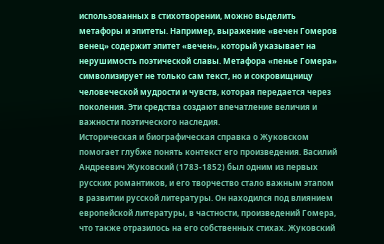использованных в стихотворении, можно выделить метафоры и эпитеты. Например, выражение «вечен Гомеров венец» содержит эпитет «вечен», который указывает на нерушимость поэтической славы. Метафора «пенье Гомера» символизирует не только сам текст, но и сокровищницу человеческой мудрости и чувств, которая передается через поколения. Эти средства создают впечатление величия и важности поэтического наследия.
Историческая и биографическая справка о Жуковском помогает глубже понять контекст его произведения. Василий Андреевич Жуковский (1783-1852) был одним из первых русских романтиков, и его творчество стало важным этапом в развитии русской литературы. Он находился под влиянием европейской литературы, в частности, произведений Гомера, что также отразилось на его собственных стихах. Жуковский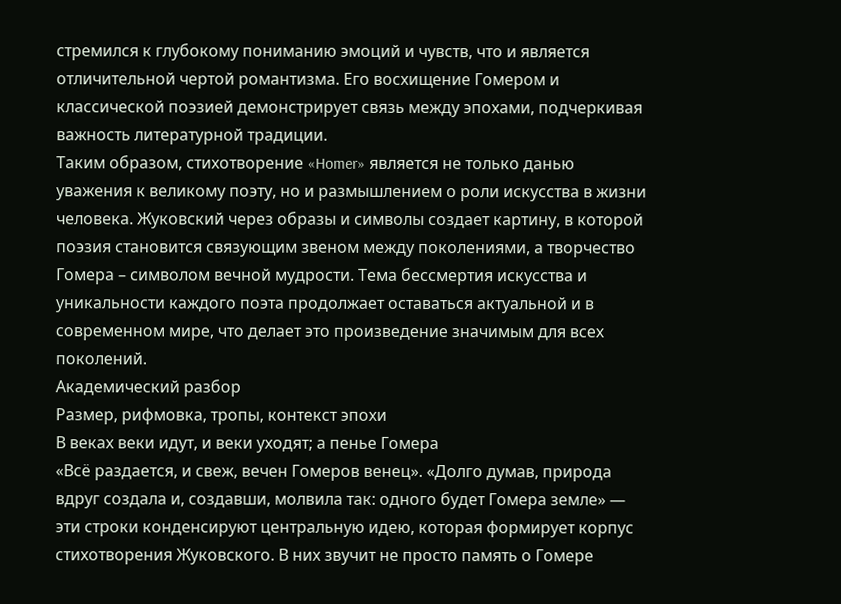стремился к глубокому пониманию эмоций и чувств, что и является отличительной чертой романтизма. Его восхищение Гомером и классической поэзией демонстрирует связь между эпохами, подчеркивая важность литературной традиции.
Таким образом, стихотворение «Homer» является не только данью уважения к великому поэту, но и размышлением о роли искусства в жизни человека. Жуковский через образы и символы создает картину, в которой поэзия становится связующим звеном между поколениями, а творчество Гомера – символом вечной мудрости. Тема бессмертия искусства и уникальности каждого поэта продолжает оставаться актуальной и в современном мире, что делает это произведение значимым для всех поколений.
Академический разбор
Размер, рифмовка, тропы, контекст эпохи
В веках веки идут, и веки уходят; а пенье Гомера
«Всё раздается, и свеж, вечен Гомеров венец». «Долго думав, природа вдруг создала и, создавши, молвила так: одного будет Гомера земле» — эти строки конденсируют центральную идею, которая формирует корпус стихотворения Жуковского. В них звучит не просто память о Гомере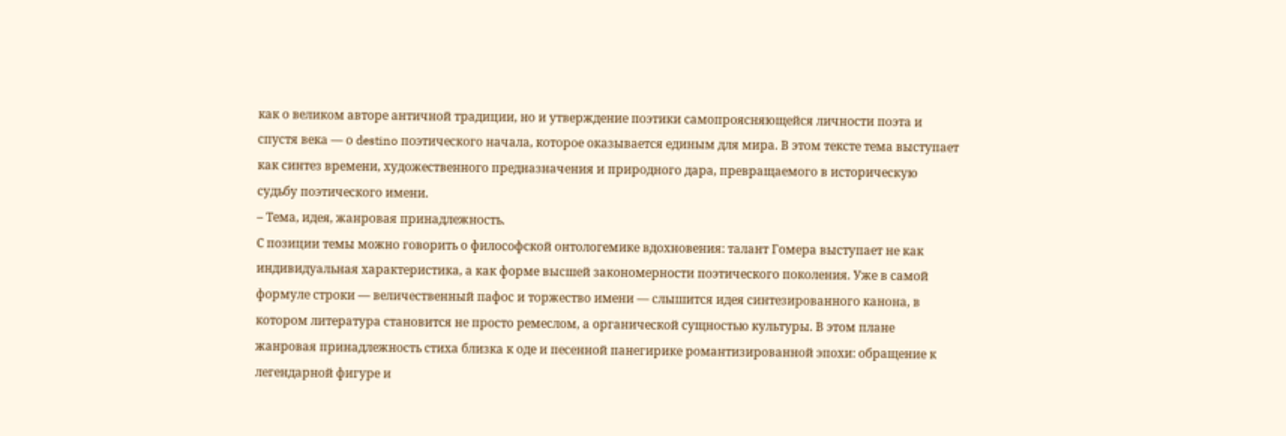как о великом авторе античной традиции, но и утверждение поэтики самопроясняющейся личности поэта и спустя века — о destino поэтического начала, которое оказывается единым для мира. В этом тексте тема выступает как синтез времени, художественного предназначения и природного дара, превращаемого в историческую судьбу поэтического имени.
– Тема, идея, жанровая принадлежность.
С позиции темы можно говорить о философской онтологемике вдохновения: талант Гомера выступает не как индивидуальная характеристика, а как форме высшей закономерности поэтического поколения. Уже в самой формуле строки — величественный пафос и торжество имени — слышится идея синтезированного канона, в котором литература становится не просто ремеслом, а органической сущностью культуры. В этом плане жанровая принадлежность стиха близка к оде и песенной панегирике романтизированной эпохи: обращение к легендарной фигуре и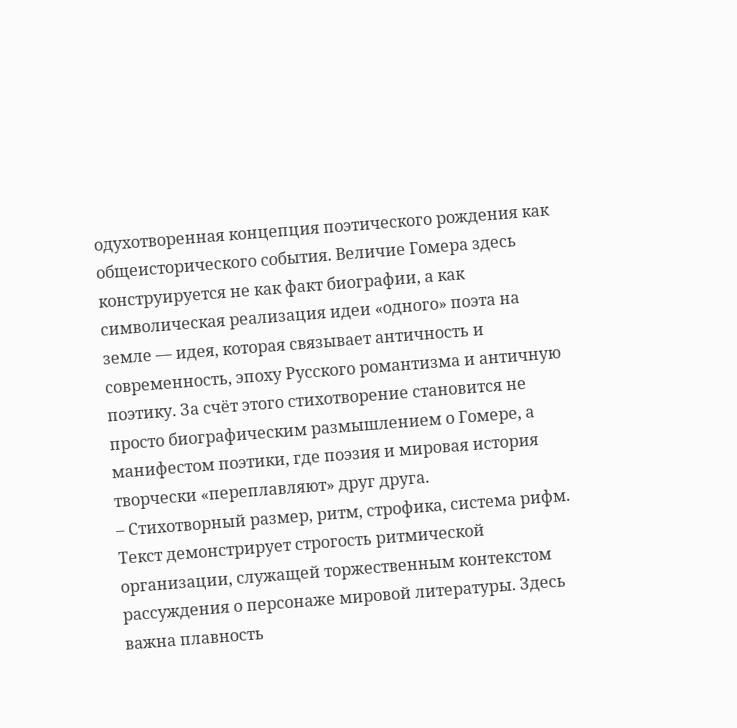одухотворенная концепция поэтического рождения как общеисторического события. Величие Гомера здесь конструируется не как факт биографии, а как символическая реализация идеи «одного» поэта на земле — идея, которая связывает античность и современность, эпоху Русского романтизма и античную поэтику. За счёт этого стихотворение становится не просто биографическим размышлением о Гомере, а манифестом поэтики, где поэзия и мировая история творчески «переплавляют» друг друга.
– Стихотворный размер, ритм, строфика, система рифм.
Текст демонстрирует строгость ритмической организации, служащей торжественным контекстом рассуждения о персонаже мировой литературы. Здесь важна плавность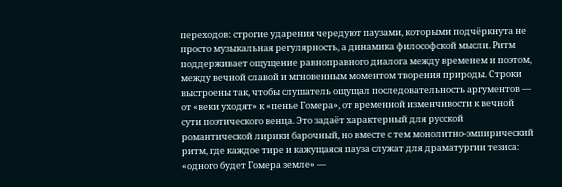переходов: строгие ударения чередуют паузами, которыми подчёркнута не просто музыкальная регулярность, а динамика философской мысли. Ритм поддерживает ощущение равноправного диалога между временем и поэтом, между вечной славой и мгновенным моментом творения природы. Строки выстроены так, чтобы слушатель ощущал последовательность аргументов — от «веки уходят» к «пенье Гомера», от временной изменчивости к вечной сути поэтического венца. Это задаёт характерный для русской романтической лирики барочный, но вместе с тем монолитно-эмпирический ритм, где каждое тире и кажущаяся пауза служат для драматургии тезиса: «одного будет Гомера земле» —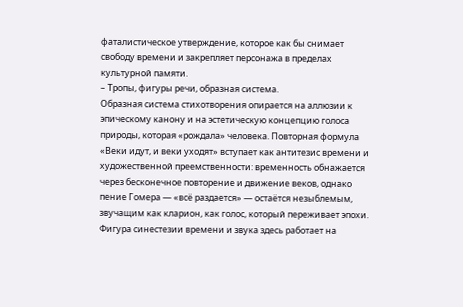фаталистическое утверждение, которое как бы снимает свободу времени и закрепляет персонажа в пределах культурной памяти.
– Тропы, фигуры речи, образная система.
Образная система стихотворения опирается на аллюзии к эпическому канону и на эстетическую концепцию голоса природы, которая «рождала» человека. Повторная формула «Веки идут, и веки уходят» вступает как антитезис времени и художественной преемственности: временность обнажается через бесконечное повторение и движение веков, однако пение Гомера — «всё раздается» — остаётся незыблемым, звучащим как кларион, как голос, который переживает эпохи. Фигура синестезии времени и звука здесь работает на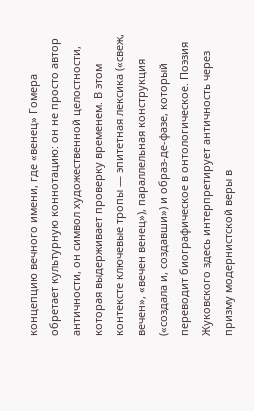концепцию вечного имени, где «венец» Гомера обретает культурную коннотацию: он не просто автор античности, он символ художественной целостности, которая выдерживает проверку временем. В этом контексте ключевые тропы — эпитетная лексика («свеж, вечен», «вечен венец»), параллельная конструкция («создала и, создавши») и образ-де-фазе, который переводит биографическое в онтологическое. Поэзия Жуковского здесь интерпретирует античность через призму модернистской веры в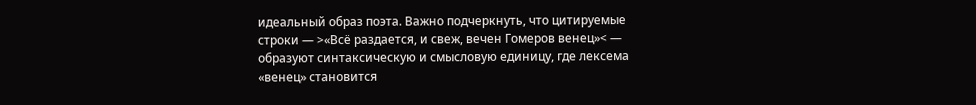идеальный образ поэта. Важно подчеркнуть, что цитируемые строки — >«Всё раздается, и свеж, вечен Гомеров венец»< — образуют синтаксическую и смысловую единицу, где лексема «венец» становится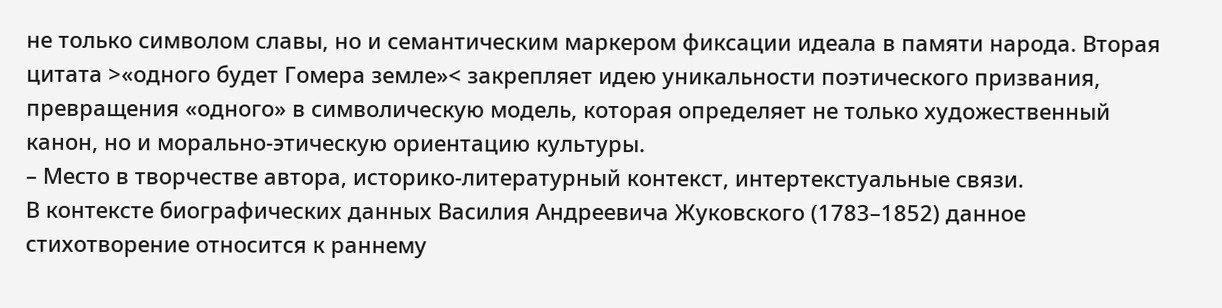не только символом славы, но и семантическим маркером фиксации идеала в памяти народа. Вторая цитата >«одного будет Гомера земле»< закрепляет идею уникальности поэтического призвания, превращения «одного» в символическую модель, которая определяет не только художественный канон, но и морально-этическую ориентацию культуры.
– Место в творчестве автора, историко-литературный контекст, интертекстуальные связи.
В контексте биографических данных Василия Андреевича Жуковского (1783–1852) данное стихотворение относится к раннему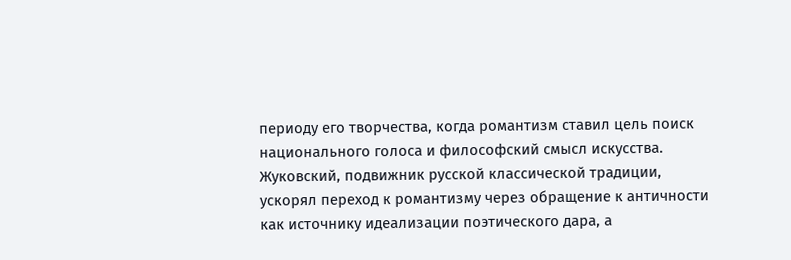периоду его творчества, когда романтизм ставил цель поиск национального голоса и философский смысл искусства. Жуковский, подвижник русской классической традиции, ускорял переход к романтизму через обращение к античности как источнику идеализации поэтического дара, а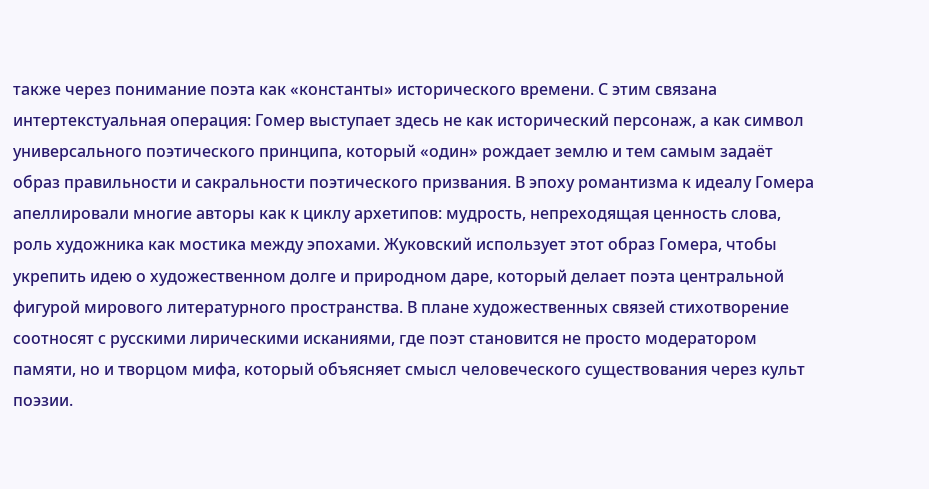также через понимание поэта как «константы» исторического времени. С этим связана интертекстуальная операция: Гомер выступает здесь не как исторический персонаж, а как символ универсального поэтического принципа, который «один» рождает землю и тем самым задаёт образ правильности и сакральности поэтического призвания. В эпоху романтизма к идеалу Гомера апеллировали многие авторы как к циклу архетипов: мудрость, непреходящая ценность слова, роль художника как мостика между эпохами. Жуковский использует этот образ Гомера, чтобы укрепить идею о художественном долге и природном даре, который делает поэта центральной фигурой мирового литературного пространства. В плане художественных связей стихотворение соотносят с русскими лирическими исканиями, где поэт становится не просто модератором памяти, но и творцом мифа, который объясняет смысл человеческого существования через культ поэзии.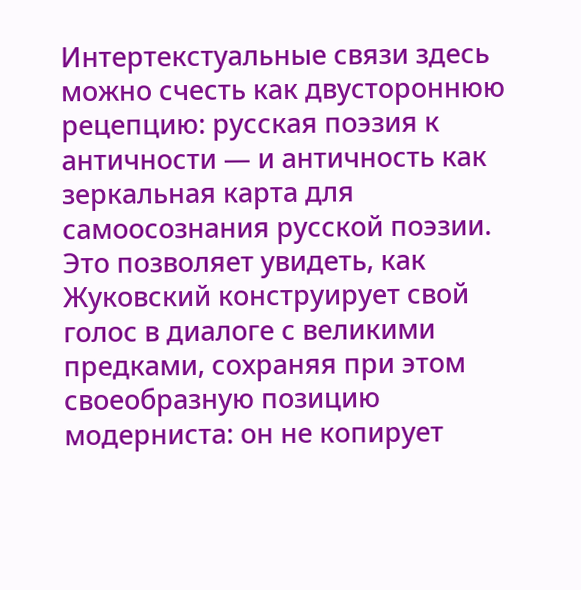Интертекстуальные связи здесь можно счесть как двустороннюю рецепцию: русская поэзия к античности — и античность как зеркальная карта для самоосознания русской поэзии. Это позволяет увидеть, как Жуковский конструирует свой голос в диалоге с великими предками, сохраняя при этом своеобразную позицию модерниста: он не копирует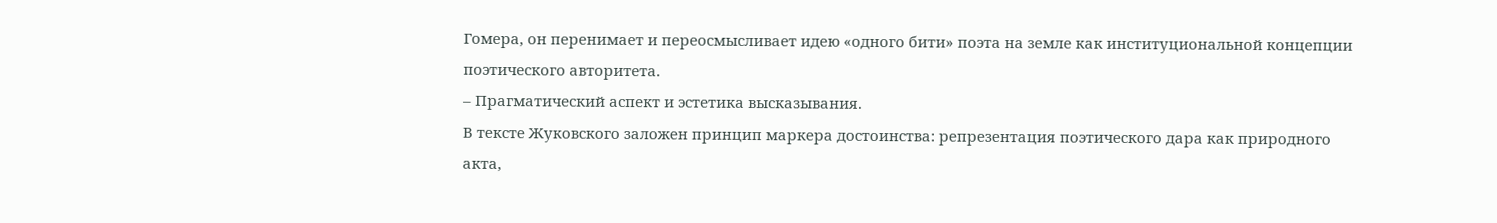Гомера, он перенимает и переосмысливает идею «одного бити» поэта на земле как институциональной концепции поэтического авторитета.
– Прагматический аспект и эстетика высказывания.
В тексте Жуковского заложен принцип маркера достоинства: репрезентация поэтического дара как природного акта,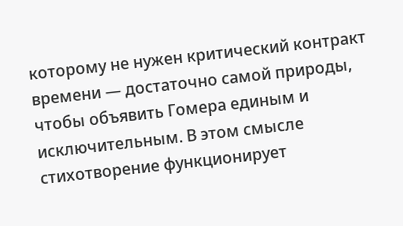которому не нужен критический контракт времени — достаточно самой природы, чтобы объявить Гомера единым и исключительным. В этом смысле стихотворение функционирует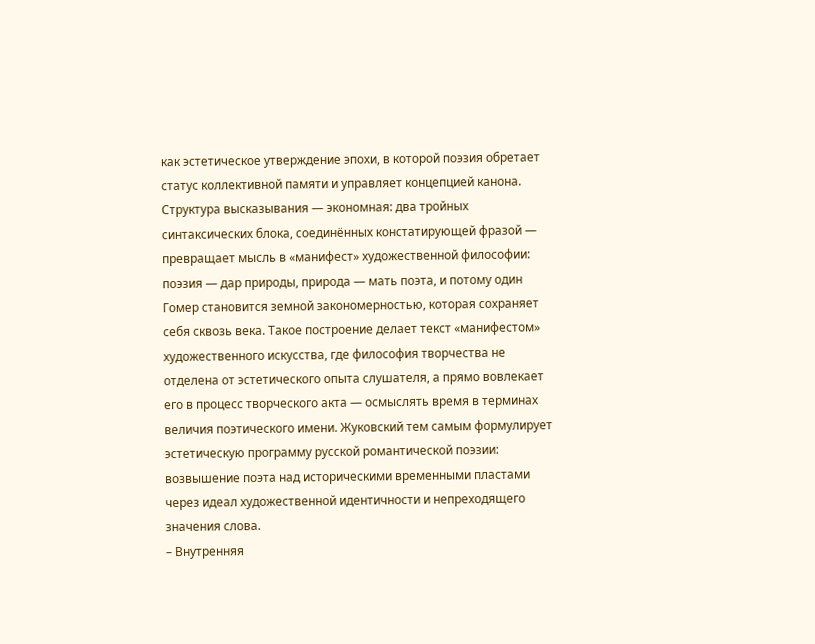как эстетическое утверждение эпохи, в которой поэзия обретает статус коллективной памяти и управляет концепцией канона. Структура высказывания — экономная: два тройных синтаксических блока, соединённых констатирующей фразой — превращает мысль в «манифест» художественной философии: поэзия — дар природы, природа — мать поэта, и потому один Гомер становится земной закономерностью, которая сохраняет себя сквозь века. Такое построение делает текст «манифестом» художественного искусства, где философия творчества не отделена от эстетического опыта слушателя, а прямо вовлекает его в процесс творческого акта — осмыслять время в терминах величия поэтического имени. Жуковский тем самым формулирует эстетическую программу русской романтической поэзии: возвышение поэта над историческими временными пластами через идеал художественной идентичности и непреходящего значения слова.
– Внутренняя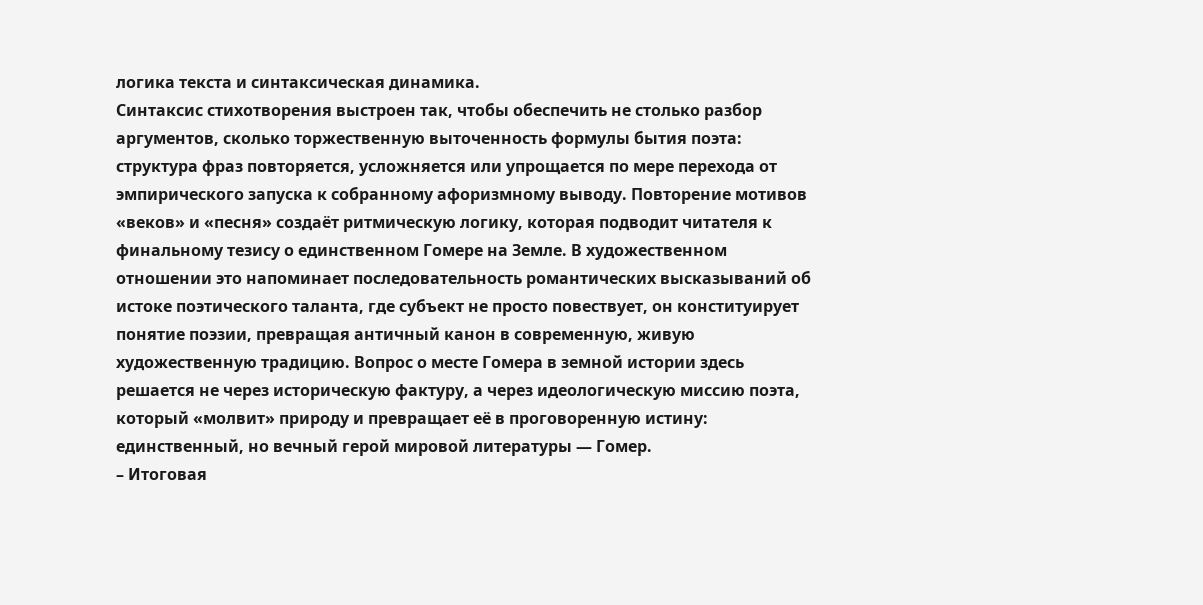логика текста и синтаксическая динамика.
Синтаксис стихотворения выстроен так, чтобы обеспечить не столько разбор аргументов, сколько торжественную выточенность формулы бытия поэта: структура фраз повторяется, усложняется или упрощается по мере перехода от эмпирического запуска к собранному афоризмному выводу. Повторение мотивов «веков» и «песня» создаёт ритмическую логику, которая подводит читателя к финальному тезису о единственном Гомере на Земле. В художественном отношении это напоминает последовательность романтических высказываний об истоке поэтического таланта, где субъект не просто повествует, он конституирует понятие поэзии, превращая античный канон в современную, живую художественную традицию. Вопрос о месте Гомера в земной истории здесь решается не через историческую фактуру, а через идеологическую миссию поэта, который «молвит» природу и превращает её в проговоренную истину: единственный, но вечный герой мировой литературы — Гомер.
– Итоговая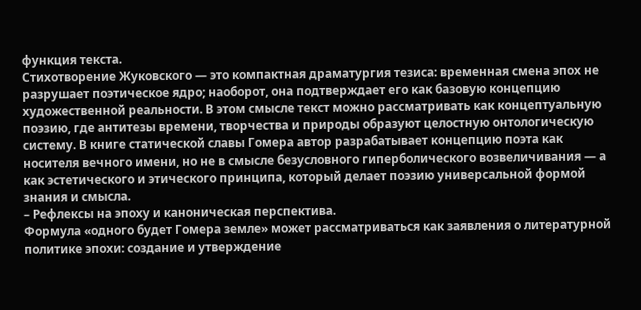функция текста.
Стихотворение Жуковского — это компактная драматургия тезиса: временная смена эпох не разрушает поэтическое ядро; наоборот, она подтверждает его как базовую концепцию художественной реальности. В этом смысле текст можно рассматривать как концептуальную поэзию, где антитезы времени, творчества и природы образуют целостную онтологическую систему. В книге статической славы Гомера автор разрабатывает концепцию поэта как носителя вечного имени, но не в смысле безусловного гиперболического возвеличивания — а как эстетического и этического принципа, который делает поэзию универсальной формой знания и смысла.
– Рефлексы на эпоху и каноническая перспектива.
Формула «одного будет Гомера земле» может рассматриваться как заявления о литературной политике эпохи: создание и утверждение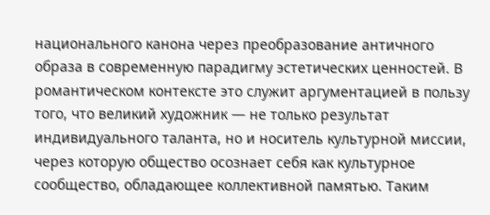национального канона через преобразование античного образа в современную парадигму эстетических ценностей. В романтическом контексте это служит аргументацией в пользу того, что великий художник — не только результат индивидуального таланта, но и носитель культурной миссии, через которую общество осознает себя как культурное сообщество, обладающее коллективной памятью. Таким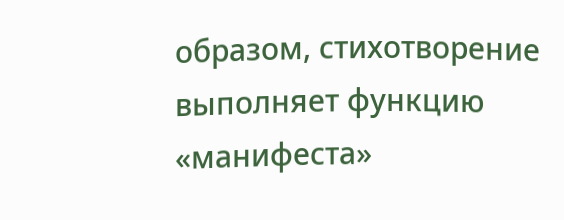образом, стихотворение выполняет функцию «манифеста»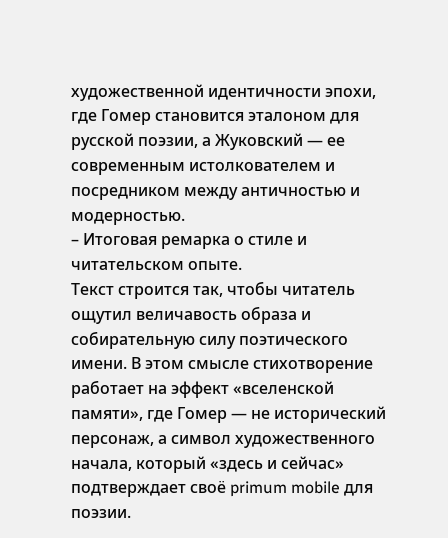художественной идентичности эпохи, где Гомер становится эталоном для русской поэзии, а Жуковский — ее современным истолкователем и посредником между античностью и модерностью.
– Итоговая ремарка о стиле и читательском опыте.
Текст строится так, чтобы читатель ощутил величавость образа и собирательную силу поэтического имени. В этом смысле стихотворение работает на эффект «вселенской памяти», где Гомер — не исторический персонаж, а символ художественного начала, который «здесь и сейчас» подтверждает своё primum mobile для поэзии.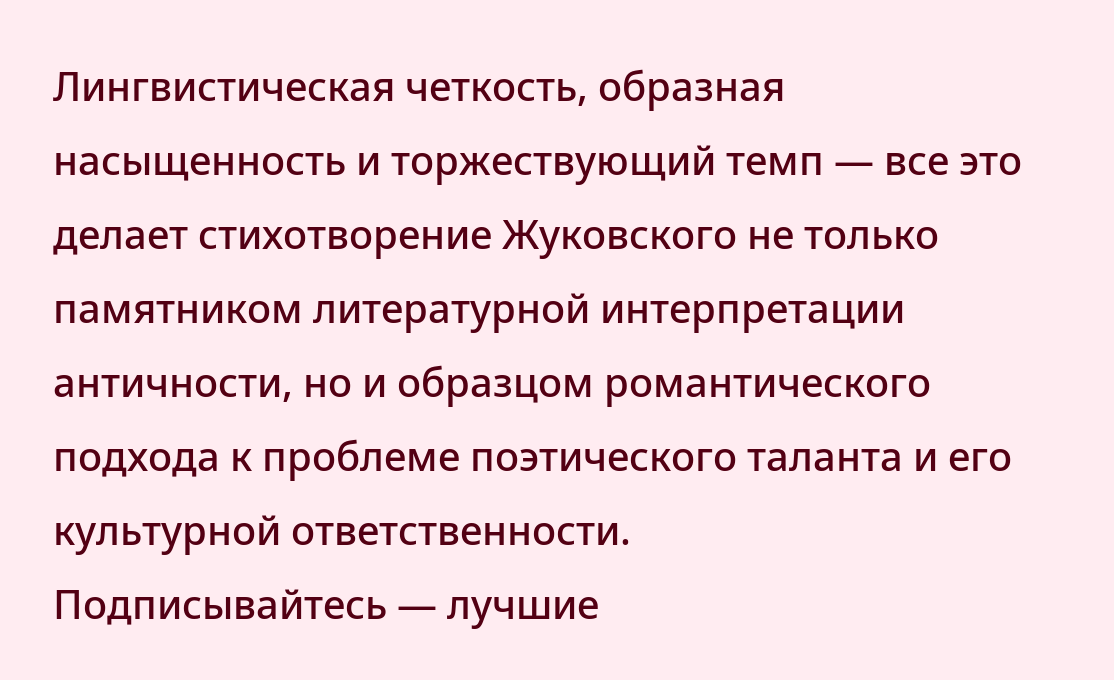Лингвистическая четкость, образная насыщенность и торжествующий темп — все это делает стихотворение Жуковского не только памятником литературной интерпретации античности, но и образцом романтического подхода к проблеме поэтического таланта и его культурной ответственности.
Подписывайтесь — лучшие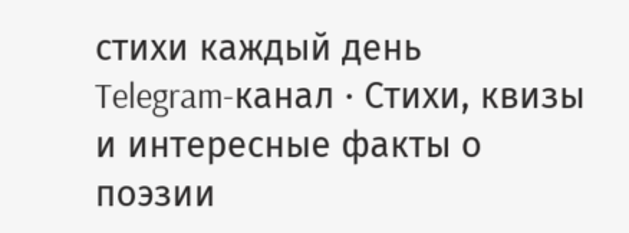стихи каждый день
Telegram-канал · Стихи, квизы и интересные факты о поэзии